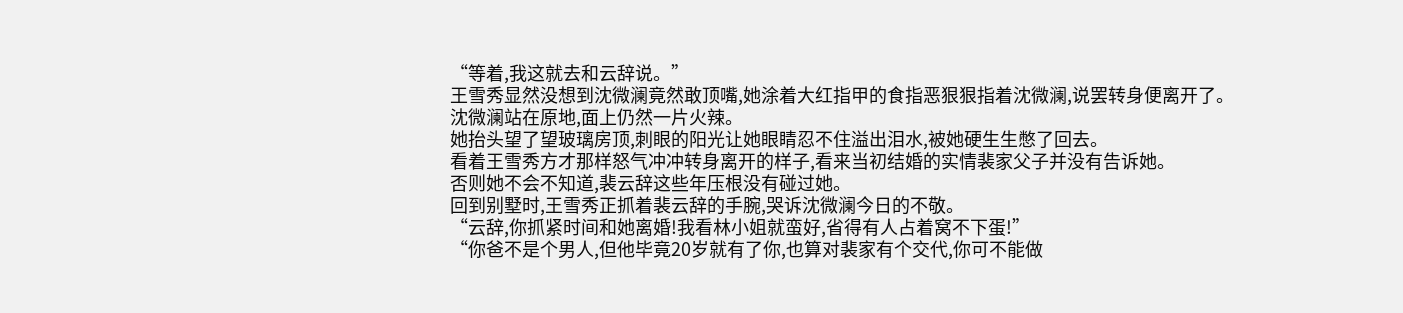“等着,我这就去和云辞说。”
王雪秀显然没想到沈微澜竟然敢顶嘴,她涂着大红指甲的食指恶狠狠指着沈微澜,说罢转身便离开了。
沈微澜站在原地,面上仍然一片火辣。
她抬头望了望玻璃房顶,刺眼的阳光让她眼睛忍不住溢出泪水,被她硬生生憋了回去。
看着王雪秀方才那样怒气冲冲转身离开的样子,看来当初结婚的实情裴家父子并没有告诉她。
否则她不会不知道,裴云辞这些年压根没有碰过她。
回到别墅时,王雪秀正抓着裴云辞的手腕,哭诉沈微澜今日的不敬。
“云辞,你抓紧时间和她离婚!我看林小姐就蛮好,省得有人占着窝不下蛋!”
“你爸不是个男人,但他毕竟20岁就有了你,也算对裴家有个交代,你可不能做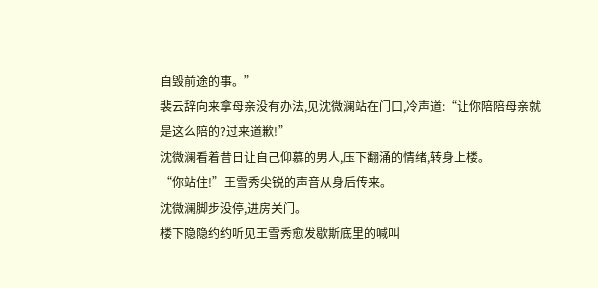自毁前途的事。”
裴云辞向来拿母亲没有办法,见沈微澜站在门口,冷声道:“让你陪陪母亲就是这么陪的?过来道歉!”
沈微澜看着昔日让自己仰慕的男人,压下翻涌的情绪,转身上楼。
“你站住!”王雪秀尖锐的声音从身后传来。
沈微澜脚步没停,进房关门。
楼下隐隐约约听见王雪秀愈发歇斯底里的喊叫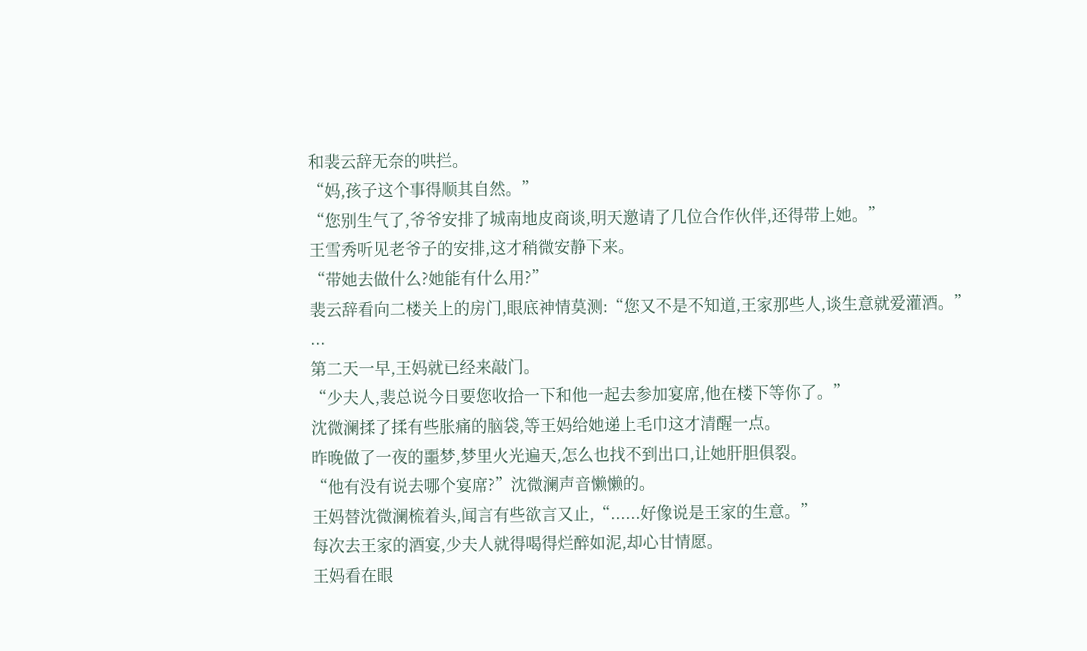和裴云辞无奈的哄拦。
“妈,孩子这个事得顺其自然。”
“您别生气了,爷爷安排了城南地皮商谈,明天邀请了几位合作伙伴,还得带上她。”
王雪秀听见老爷子的安排,这才稍微安静下来。
“带她去做什么?她能有什么用?”
裴云辞看向二楼关上的房门,眼底神情莫测:“您又不是不知道,王家那些人,谈生意就爱灌酒。”
...
第二天一早,王妈就已经来敲门。
“少夫人,裴总说今日要您收拾一下和他一起去参加宴席,他在楼下等你了。”
沈微澜揉了揉有些胀痛的脑袋,等王妈给她递上毛巾这才清醒一点。
昨晚做了一夜的噩梦,梦里火光遍天,怎么也找不到出口,让她肝胆俱裂。
“他有没有说去哪个宴席?”沈微澜声音懒懒的。
王妈替沈微澜梳着头,闻言有些欲言又止,“......好像说是王家的生意。”
每次去王家的酒宴,少夫人就得喝得烂醉如泥,却心甘情愿。
王妈看在眼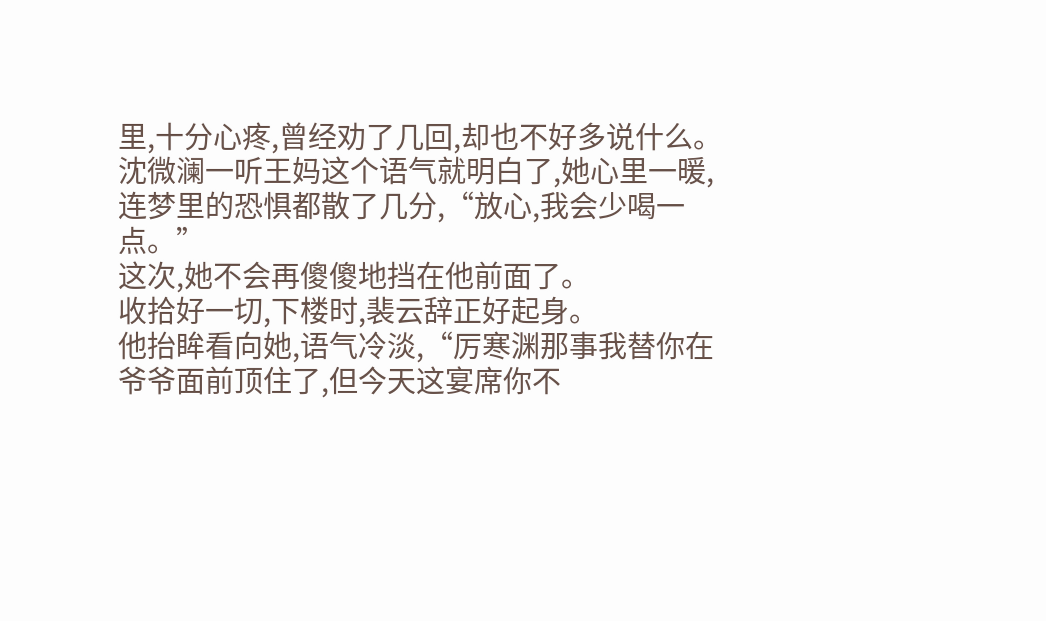里,十分心疼,曾经劝了几回,却也不好多说什么。
沈微澜一听王妈这个语气就明白了,她心里一暖,连梦里的恐惧都散了几分,“放心,我会少喝一点。”
这次,她不会再傻傻地挡在他前面了。
收拾好一切,下楼时,裴云辞正好起身。
他抬眸看向她,语气冷淡,“厉寒渊那事我替你在爷爷面前顶住了,但今天这宴席你不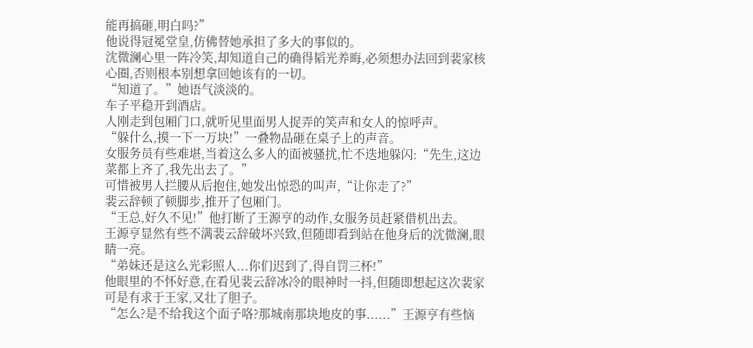能再搞砸,明白吗?”
他说得冠冕堂皇,仿佛替她承担了多大的事似的。
沈微澜心里一阵冷笑,却知道自己的确得韬光养晦,必须想办法回到裴家核心圈,否则根本别想拿回她该有的一切。
“知道了。”她语气淡淡的。
车子平稳开到酒店。
人刚走到包厢门口,就听见里面男人捉弄的笑声和女人的惊呼声。
“躲什么,摸一下一万块!”一叠物品砸在桌子上的声音。
女服务员有些难堪,当着这么多人的面被骚扰,忙不迭地躲闪:“先生,这边菜都上齐了,我先出去了。”
可惜被男人拦腰从后抱住,她发出惊恐的叫声,“让你走了?”
裴云辞顿了顿脚步,推开了包厢门。
“王总,好久不见!”他打断了王源亨的动作,女服务员赶紧借机出去。
王源亨显然有些不满裴云辞破坏兴致,但随即看到站在他身后的沈微澜,眼睛一亮。
“弟妹还是这么光彩照人...你们迟到了,得自罚三杯!”
他眼里的不怀好意,在看见裴云辞冰冷的眼神时一抖,但随即想起这次裴家可是有求于王家,又壮了胆子。
“怎么?是不给我这个面子咯?那城南那块地皮的事......”王源亨有些恼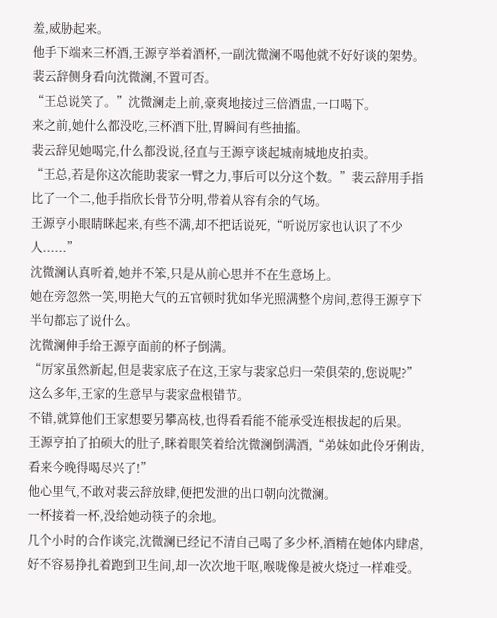羞,威胁起来。
他手下端来三杯酒,王源亨举着酒杯,一副沈微澜不喝他就不好好谈的架势。
裴云辞侧身看向沈微澜,不置可否。
“王总说笑了。”沈微澜走上前,豪爽地接过三倍酒盅,一口喝下。
来之前,她什么都没吃,三杯酒下肚,胃瞬间有些抽搐。
裴云辞见她喝完,什么都没说,径直与王源亨谈起城南城地皮拍卖。
“王总,若是你这次能助裴家一臂之力,事后可以分这个数。”裴云辞用手指比了一个二,他手指欣长骨节分明,带着从容有余的气场。
王源亨小眼睛眯起来,有些不满,却不把话说死,“听说厉家也认识了不少人......”
沈微澜认真听着,她并不笨,只是从前心思并不在生意场上。
她在旁忽然一笑,明艳大气的五官顿时犹如华光照满整个房间,惹得王源亨下半句都忘了说什么。
沈微澜伸手给王源亨面前的杯子倒满。
“厉家虽然新起,但是裴家底子在这,王家与裴家总归一荣俱荣的,您说呢?”
这么多年,王家的生意早与裴家盘根错节。
不错,就算他们王家想要另攀高枝,也得看看能不能承受连根拔起的后果。
王源亨拍了拍硕大的肚子,眯着眼笑着给沈微澜倒满酒,“弟妹如此伶牙俐齿,看来今晚得喝尽兴了!”
他心里气,不敢对裴云辞放肆,便把发泄的出口朝向沈微澜。
一杯接着一杯,没给她动筷子的余地。
几个小时的合作谈完,沈微澜已经记不清自己喝了多少杯,酒精在她体内肆虐,好不容易挣扎着跑到卫生间,却一次次地干呕,喉咙像是被火烧过一样难受。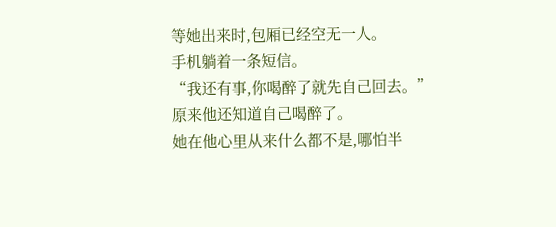等她出来时,包厢已经空无一人。
手机躺着一条短信。
“我还有事,你喝醉了就先自己回去。”
原来他还知道自己喝醉了。
她在他心里从来什么都不是,哪怕半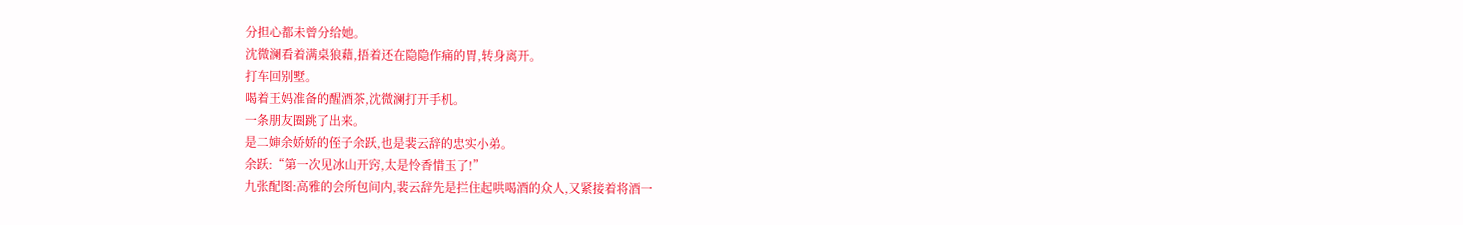分担心都未曾分给她。
沈微澜看着满桌狼藉,捂着还在隐隐作痛的胃,转身离开。
打车回别墅。
喝着王妈准备的醒酒茶,沈微澜打开手机。
一条朋友圈跳了出来。
是二婶余娇娇的侄子余跃,也是裴云辞的忠实小弟。
余跃:“第一次见冰山开窍,太是怜香惜玉了!”
九张配图:高雅的会所包间内,裴云辞先是拦住起哄喝酒的众人,又紧接着将酒一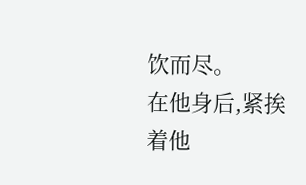饮而尽。
在他身后,紧挨着他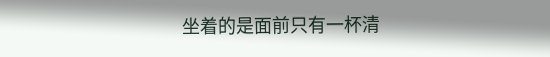坐着的是面前只有一杯清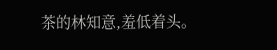茶的林知意,羞低着头。